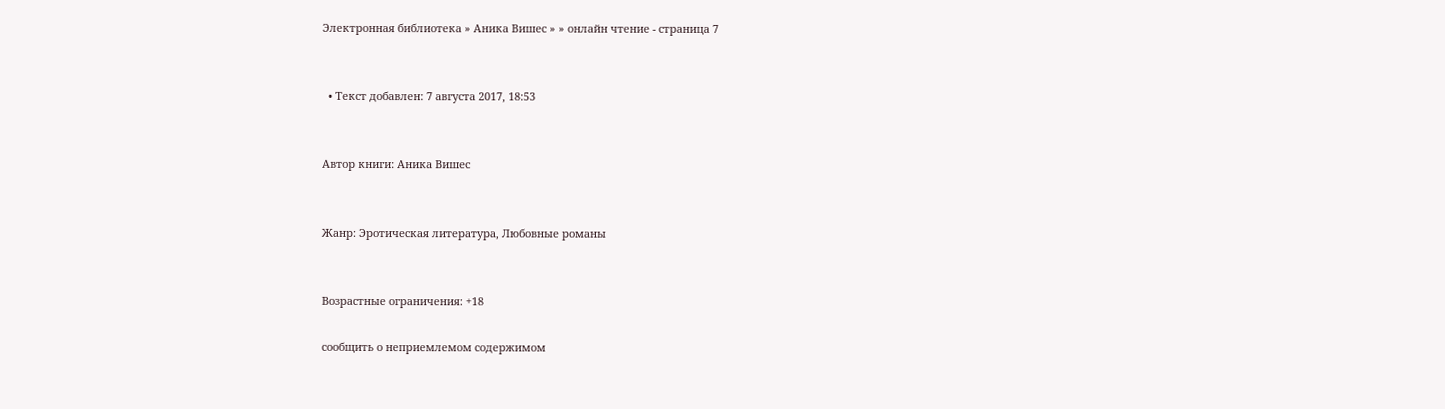Электронная библиотека » Аника Вишес » » онлайн чтение - страница 7


  • Текст добавлен: 7 августа 2017, 18:53


Автор книги: Аника Вишес


Жанр: Эротическая литература, Любовные романы


Возрастные ограничения: +18

сообщить о неприемлемом содержимом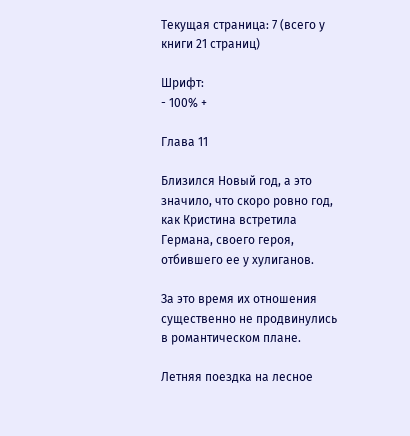Текущая страница: 7 (всего у книги 21 страниц)

Шрифт:
- 100% +

Глава 11

Близился Новый год, а это значило, что скоро ровно год, как Кристина встретила Германа, своего героя, отбившего ее у хулиганов.

За это время их отношения существенно не продвинулись в романтическом плане.

Летняя поездка на лесное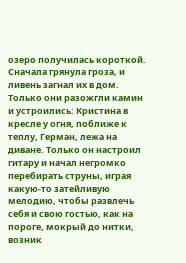озеро получилась короткой. Сначала грянула гроза, и ливень загнал их в дом. Только они разожгли камин и устроились: Кристина в кресле у огня, поближе к теплу, Герман, лежа на диване. Только он настроил гитару и начал негромко перебирать струны, играя какую-то затейливую мелодию, чтобы развлечь себя и свою гостью, как на пороге, мокрый до нитки, возник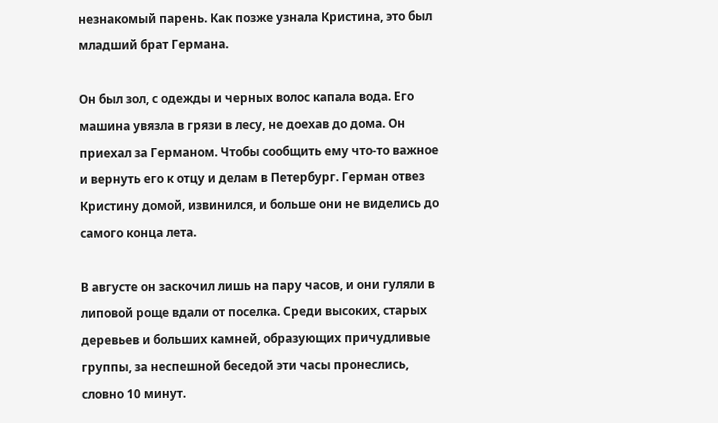незнакомый парень. Как позже узнала Кристина, это был младший брат Германа.

Он был зол, с одежды и черных волос капала вода. Его машина увязла в грязи в лесу, не доехав до дома. Он приехал за Германом. Чтобы сообщить ему что-то важное и вернуть его к отцу и делам в Петербург. Герман отвез Кристину домой, извинился, и больше они не виделись до самого конца лета.

В августе он заскочил лишь на пару часов, и они гуляли в липовой роще вдали от поселка. Среди высоких, старых деревьев и больших камней, образующих причудливые группы, за неспешной беседой эти часы пронеслись, словно 10 минут.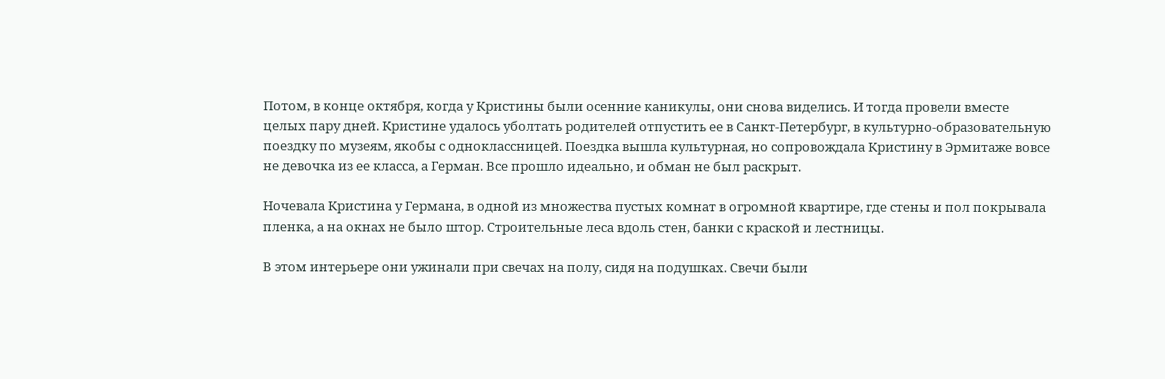Потом, в конце октября, когда у Кристины были осенние каникулы, они снова виделись. И тогда провели вместе целых пару дней. Кристине удалось уболтать родителей отпустить ее в Санкт-Петербург, в культурно-образовательную поездку по музеям, якобы с одноклассницей. Поездка вышла культурная, но сопровождала Кристину в Эрмитаже вовсе не девочка из ее класса, а Герман. Все прошло идеально, и обман не был раскрыт.

Ночевала Кристина у Германа, в одной из множества пустых комнат в огромной квартире, где стены и пол покрывала пленка, а на окнах не было штор. Строительные леса вдоль стен, банки с краской и лестницы.

В этом интерьере они ужинали при свечах на полу, сидя на подушках. Свечи были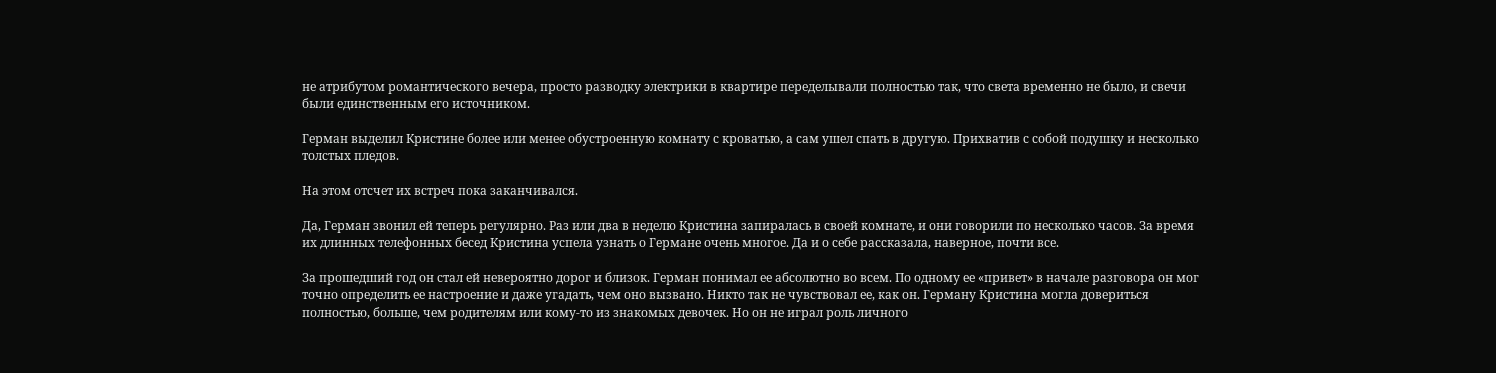не атрибутом романтического вечера, просто разводку электрики в квартире переделывали полностью так, что света временно не было, и свечи были единственным его источником.

Герман выделил Кристине более или менее обустроенную комнату с кроватью, а сам ушел спать в другую. Прихватив с собой подушку и несколько толстых пледов.

На этом отсчет их встреч пока заканчивался.

Да, Герман звонил ей теперь регулярно. Раз или два в неделю Кристина запиралась в своей комнате, и они говорили по несколько часов. За время их длинных телефонных бесед Кристина успела узнать о Германе очень многое. Да и о себе рассказала, наверное, почти все.

За прошедший год он стал ей невероятно дорог и близок. Герман понимал ее абсолютно во всем. По одному ее «привет» в начале разговора он мог точно определить ее настроение и даже угадать, чем оно вызвано. Никто так не чувствовал ее, как он. Герману Кристина могла довериться полностью, больше, чем родителям или кому-то из знакомых девочек. Но он не играл роль личного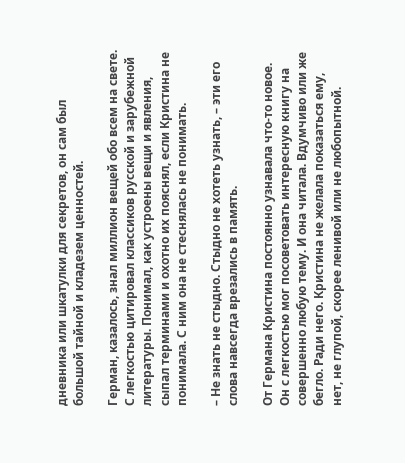дневника или шкатулки для секретов, он сам был большой тайной и кладезем ценностей.

Герман, казалось, знал миллион вещей обо всем на свете. С легкостью цитировал классиков русской и зарубежной литературы. Понимал, как устроены вещи и явления, сыпал терминами и охотно их пояснял, если Кристина не понимала. С ним она не стеснялась не понимать.

– Не знать не стыдно. Стыдно не хотеть узнать, – эти его слова навсегда врезались в память.

От Германа Кристина постоянно узнавала что-то новое. Он с легкостью мог посоветовать интересную книгу на совершенно любую тему. И она читала. Вдумчиво или же бегло. Ради него. Кристина не желала показаться ему, нет, не глупой, скорее ленивой или не любопытной.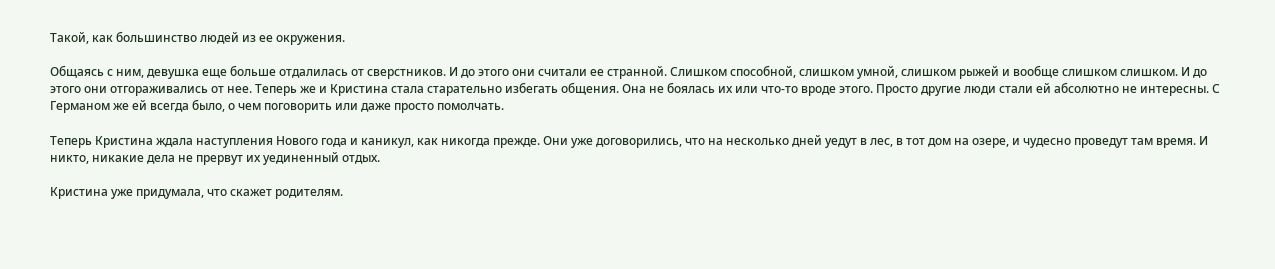Такой, как большинство людей из ее окружения.

Общаясь с ним, девушка еще больше отдалилась от сверстников. И до этого они считали ее странной. Слишком способной, слишком умной, слишком рыжей и вообще слишком слишком. И до этого они отгораживались от нее. Теперь же и Кристина стала старательно избегать общения. Она не боялась их или что-то вроде этого. Просто другие люди стали ей абсолютно не интересны. С Германом же ей всегда было, о чем поговорить или даже просто помолчать.

Теперь Кристина ждала наступления Нового года и каникул, как никогда прежде. Они уже договорились, что на несколько дней уедут в лес, в тот дом на озере, и чудесно проведут там время. И никто, никакие дела не прервут их уединенный отдых.

Кристина уже придумала, что скажет родителям.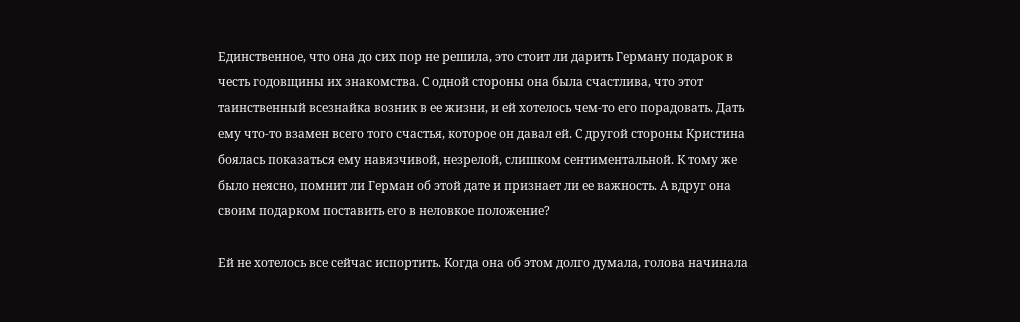Единственное, что она до сих пор не решила, это стоит ли дарить Герману подарок в честь годовщины их знакомства. С одной стороны она была счастлива, что этот таинственный всезнайка возник в ее жизни, и ей хотелось чем-то его порадовать. Дать ему что-то взамен всего того счастья, которое он давал ей. С другой стороны Кристина боялась показаться ему навязчивой, незрелой, слишком сентиментальной. К тому же было неясно, помнит ли Герман об этой дате и признает ли ее важность. А вдруг она своим подарком поставить его в неловкое положение?

Ей не хотелось все сейчас испортить. Когда она об этом долго думала, голова начинала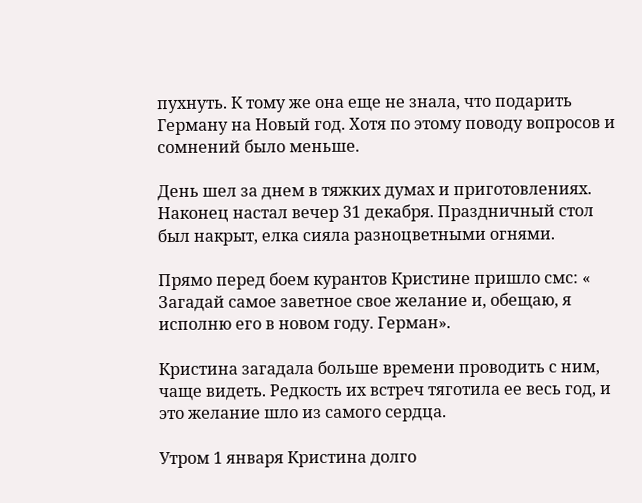пухнуть. К тому же она еще не знала, что подарить Герману на Новый год. Хотя по этому поводу вопросов и сомнений было меньше.

День шел за днем в тяжких думах и приготовлениях. Наконец настал вечер 31 декабря. Праздничный стол был накрыт, елка сияла разноцветными огнями.

Прямо перед боем курантов Кристине пришло смс: « Загадай самое заветное свое желание и, обещаю, я исполню его в новом году. Герман».

Кристина загадала больше времени проводить с ним, чаще видеть. Редкость их встреч тяготила ее весь год, и это желание шло из самого сердца.

Утром 1 января Кристина долго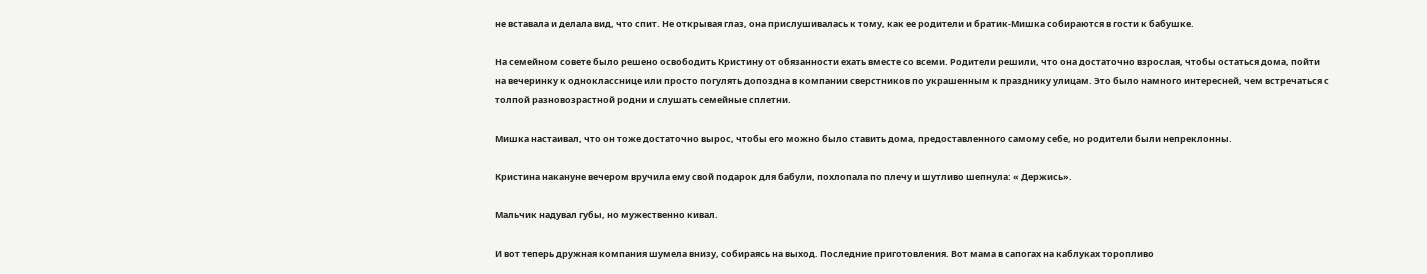не вставала и делала вид, что спит. Не открывая глаз, она прислушивалась к тому, как ее родители и братик-Мишка собираются в гости к бабушке.

На семейном совете было решено освободить Кристину от обязанности ехать вместе со всеми. Родители решили, что она достаточно взрослая, чтобы остаться дома, пойти на вечеринку к однокласснице или просто погулять допоздна в компании сверстников по украшенным к празднику улицам. Это было намного интересней, чем встречаться с толпой разновозрастной родни и слушать семейные сплетни.

Мишка настаивал, что он тоже достаточно вырос, чтобы его можно было ставить дома, предоставленного самому себе, но родители были непреклонны.

Кристина накануне вечером вручила ему свой подарок для бабули, похлопала по плечу и шутливо шепнула: « Держись».

Мальчик надувал губы, но мужественно кивал.

И вот теперь дружная компания шумела внизу, собираясь на выход. Последние приготовления. Вот мама в сапогах на каблуках торопливо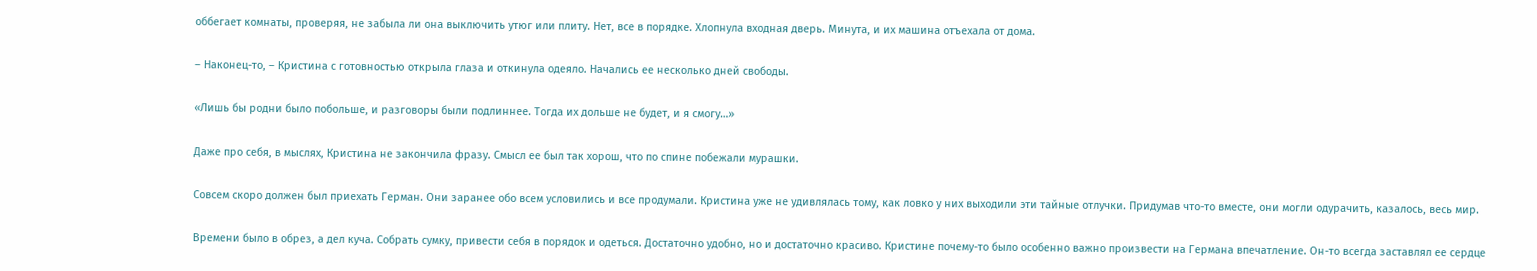оббегает комнаты, проверяя, не забыла ли она выключить утюг или плиту. Нет, все в порядке. Хлопнула входная дверь. Минута, и их машина отъехала от дома.

– Наконец-то, – Кристина с готовностью открыла глаза и откинула одеяло. Начались ее несколько дней свободы.

«Лишь бы родни было побольше, и разговоры были подлиннее. Тогда их дольше не будет, и я смогу…»

Даже про себя, в мыслях, Кристина не закончила фразу. Смысл ее был так хорош, что по спине побежали мурашки.

Совсем скоро должен был приехать Герман. Они заранее обо всем условились и все продумали. Кристина уже не удивлялась тому, как ловко у них выходили эти тайные отлучки. Придумав что-то вместе, они могли одурачить, казалось, весь мир.

Времени было в обрез, а дел куча. Собрать сумку, привести себя в порядок и одеться. Достаточно удобно, но и достаточно красиво. Кристине почему-то было особенно важно произвести на Германа впечатление. Он-то всегда заставлял ее сердце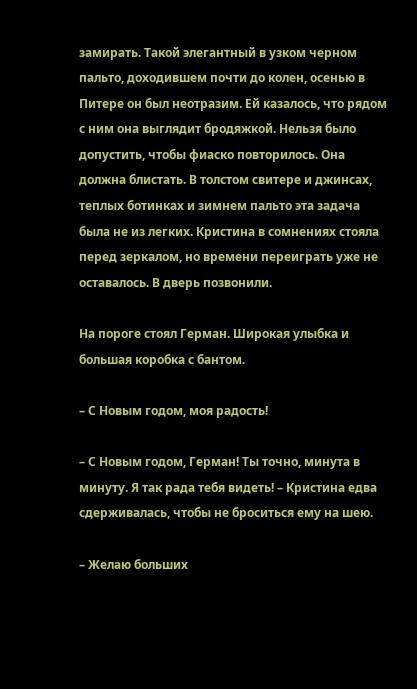замирать. Такой элегантный в узком черном пальто, доходившем почти до колен, осенью в Питере он был неотразим. Ей казалось, что рядом с ним она выглядит бродяжкой. Нельзя было допустить, чтобы фиаско повторилось. Она должна блистать. В толстом свитере и джинсах, теплых ботинках и зимнем пальто эта задача была не из легких. Кристина в сомнениях стояла перед зеркалом, но времени переиграть уже не оставалось. В дверь позвонили.

На пороге стоял Герман. Широкая улыбка и большая коробка с бантом.

– С Новым годом, моя радость!

– С Новым годом, Герман! Ты точно, минута в минуту. Я так рада тебя видеть! – Кристина едва сдерживалась, чтобы не броситься ему на шею.

– Желаю больших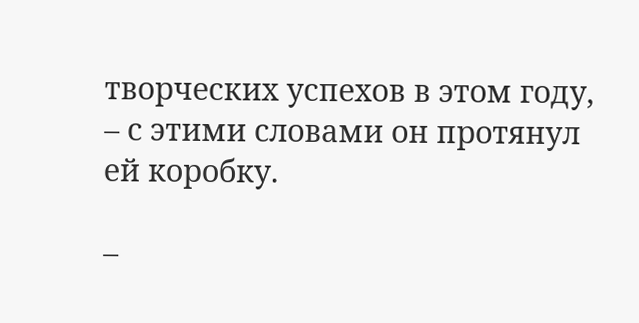творческих успехов в этом году, – с этими словами он протянул ей коробку.

–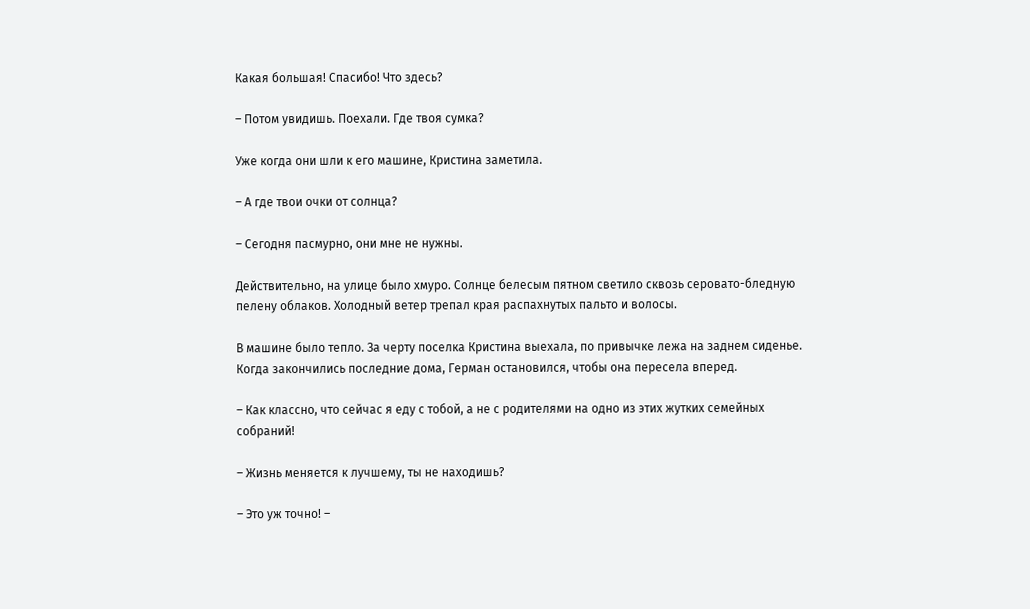Какая большая! Спасибо! Что здесь?

– Потом увидишь. Поехали. Где твоя сумка?

Уже когда они шли к его машине, Кристина заметила.

– А где твои очки от солнца?

– Сегодня пасмурно, они мне не нужны.

Действительно, на улице было хмуро. Солнце белесым пятном светило сквозь серовато-бледную пелену облаков. Холодный ветер трепал края распахнутых пальто и волосы.

В машине было тепло. За черту поселка Кристина выехала, по привычке лежа на заднем сиденье. Когда закончились последние дома, Герман остановился, чтобы она пересела вперед.

– Как классно, что сейчас я еду с тобой, а не с родителями на одно из этих жутких семейных собраний!

– Жизнь меняется к лучшему, ты не находишь?

– Это уж точно! –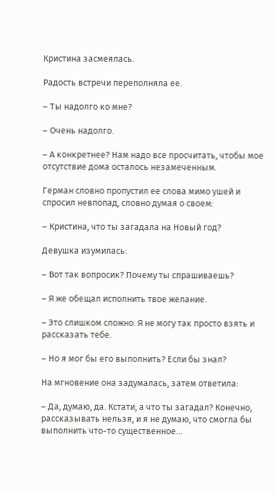Кристина засмеялась.

Радость встречи переполняла ее.

– Ты надолго ко мне?

– Очень надолго.

– А конкретнее? Нам надо все просчитать, чтобы мое отсутствие дома осталось незамеченным.

Герман словно пропустил ее слова мимо ушей и спросил невпопад, словно думая о своем:

– Кристина, что ты загадала на Новый год?

Девушка изумилась:

– Вот так вопросик? Почему ты спрашиваешь?

– Я же обещал исполнить твое желание.

– Это слишком сложно. Я не могу так просто взять и рассказать тебе.

– Но я мог бы его выполнить? Если бы знал?

На мгновение она задумалась, затем ответила:

– Да, думаю, да. Кстати, а что ты загадал? Конечно, рассказывать нельзя, и я не думаю, что смогла бы выполнить что-то существенное…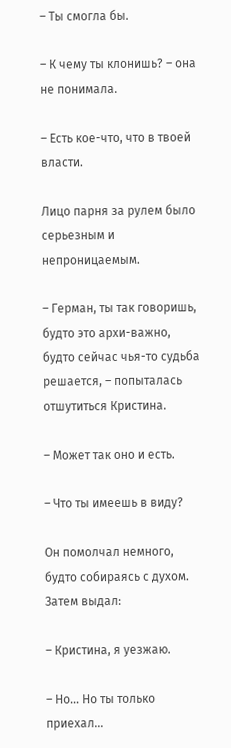– Ты смогла бы.

– К чему ты клонишь? – она не понимала.

– Есть кое-что, что в твоей власти.

Лицо парня за рулем было серьезным и непроницаемым.

– Герман, ты так говоришь, будто это архи-важно, будто сейчас чья-то судьба решается, – попыталась отшутиться Кристина.

– Может так оно и есть.

– Что ты имеешь в виду?

Он помолчал немного, будто собираясь с духом. Затем выдал:

– Кристина, я уезжаю.

– Но… Но ты только приехал…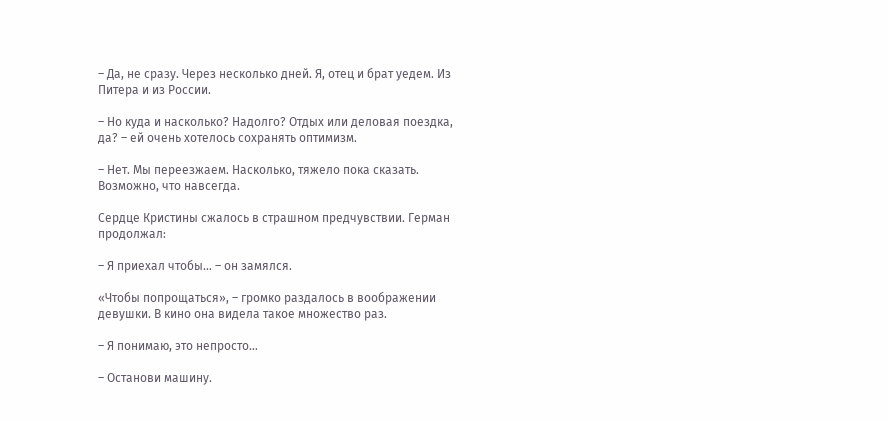– Да, не сразу. Через несколько дней. Я, отец и брат уедем. Из Питера и из России.

– Но куда и насколько? Надолго? Отдых или деловая поездка, да? – ей очень хотелось сохранять оптимизм.

– Нет. Мы переезжаем. Насколько, тяжело пока сказать. Возможно, что навсегда.

Сердце Кристины сжалось в страшном предчувствии. Герман продолжал:

– Я приехал чтобы… – он замялся.

«Чтобы попрощаться», – громко раздалось в воображении девушки. В кино она видела такое множество раз.

– Я понимаю, это непросто…

– Останови машину.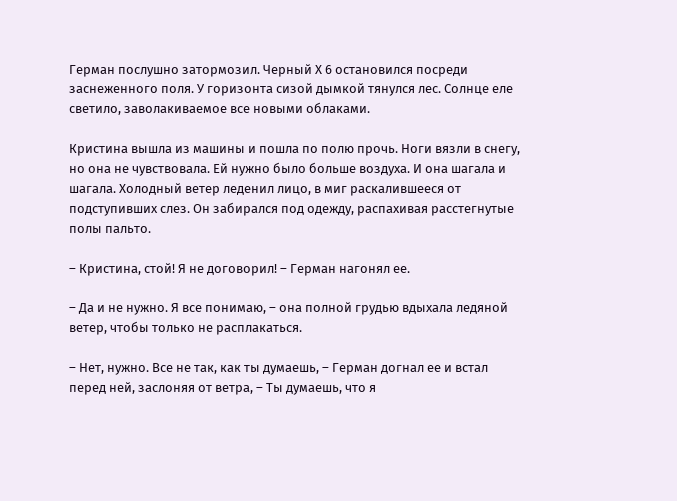Герман послушно затормозил. Черный Х 6 остановился посреди заснеженного поля. У горизонта сизой дымкой тянулся лес. Солнце еле светило, заволакиваемое все новыми облаками.

Кристина вышла из машины и пошла по полю прочь. Ноги вязли в снегу, но она не чувствовала. Ей нужно было больше воздуха. И она шагала и шагала. Холодный ветер леденил лицо, в миг раскалившееся от подступивших слез. Он забирался под одежду, распахивая расстегнутые полы пальто.

– Кристина, стой! Я не договорил! – Герман нагонял ее.

– Да и не нужно. Я все понимаю, – она полной грудью вдыхала ледяной ветер, чтобы только не расплакаться.

– Нет, нужно. Все не так, как ты думаешь, – Герман догнал ее и встал перед ней, заслоняя от ветра, – Ты думаешь, что я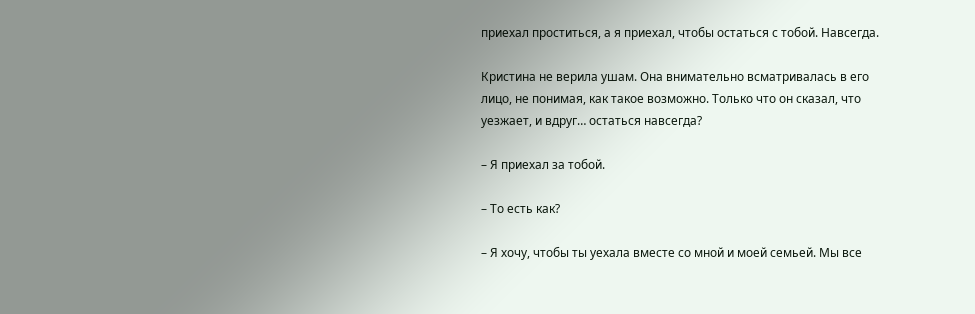приехал проститься, а я приехал, чтобы остаться с тобой. Навсегда.

Кристина не верила ушам. Она внимательно всматривалась в его лицо, не понимая, как такое возможно. Только что он сказал, что уезжает, и вдруг… остаться навсегда?

– Я приехал за тобой.

– То есть как?

– Я хочу, чтобы ты уехала вместе со мной и моей семьей. Мы все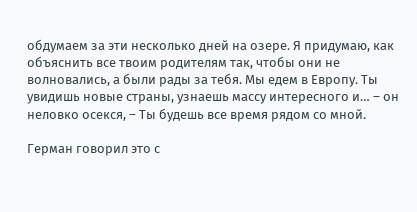обдумаем за эти несколько дней на озере. Я придумаю, как объяснить все твоим родителям так, чтобы они не волновались, а были рады за тебя. Мы едем в Европу. Ты увидишь новые страны, узнаешь массу интересного и… – он неловко осекся, – Ты будешь все время рядом со мной.

Герман говорил это с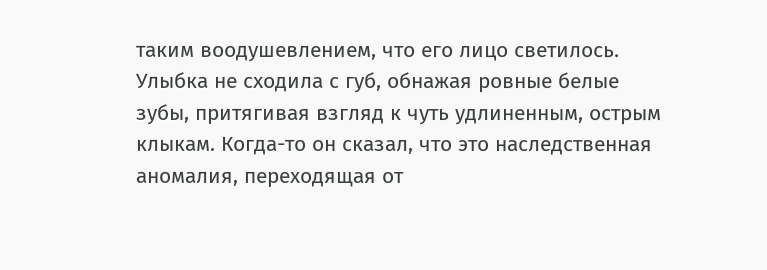таким воодушевлением, что его лицо светилось. Улыбка не сходила с губ, обнажая ровные белые зубы, притягивая взгляд к чуть удлиненным, острым клыкам. Когда-то он сказал, что это наследственная аномалия, переходящая от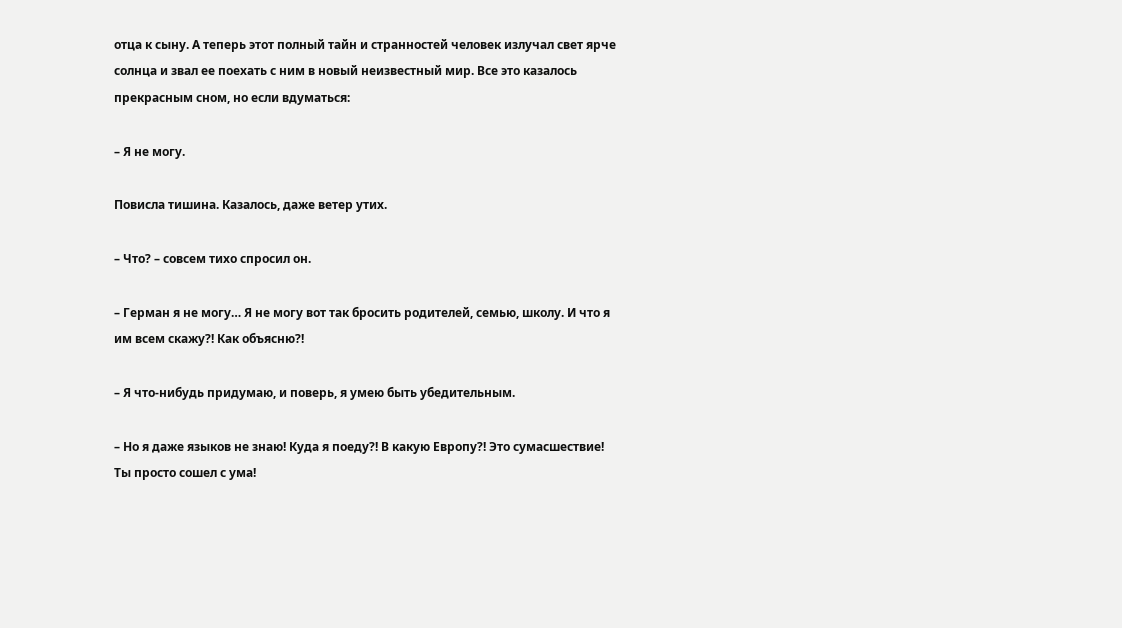отца к сыну. А теперь этот полный тайн и странностей человек излучал свет ярче солнца и звал ее поехать с ним в новый неизвестный мир. Все это казалось прекрасным сном, но если вдуматься:

– Я не могу.

Повисла тишина. Казалось, даже ветер утих.

– Что? – совсем тихо спросил он.

– Герман я не могу… Я не могу вот так бросить родителей, семью, школу. И что я им всем скажу?! Как объясню?!

– Я что-нибудь придумаю, и поверь, я умею быть убедительным.

– Но я даже языков не знаю! Куда я поеду?! В какую Европу?! Это сумасшествие! Ты просто сошел с ума!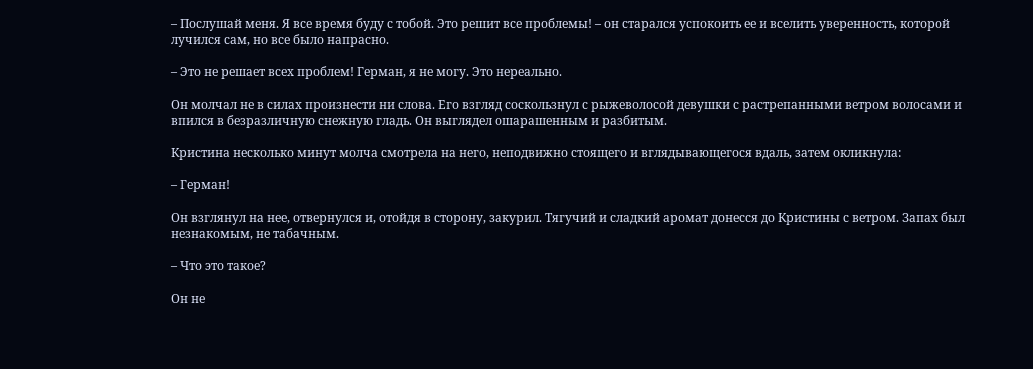– Послушай меня. Я все время буду с тобой. Это решит все проблемы! – он старался успокоить ее и вселить уверенность, которой лучился сам, но все было напрасно.

– Это не решает всех проблем! Герман, я не могу. Это нереально.

Он молчал не в силах произнести ни слова. Его взгляд соскользнул с рыжеволосой девушки с растрепанными ветром волосами и впился в безразличную снежную гладь. Он выглядел ошарашенным и разбитым.

Кристина несколько минут молча смотрела на него, неподвижно стоящего и вглядывающегося вдаль, затем окликнула:

– Герман!

Он взглянул на нее, отвернулся и, отойдя в сторону, закурил. Тягучий и сладкий аромат донесся до Кристины с ветром. Запах был незнакомым, не табачным.

– Что это такое?

Он не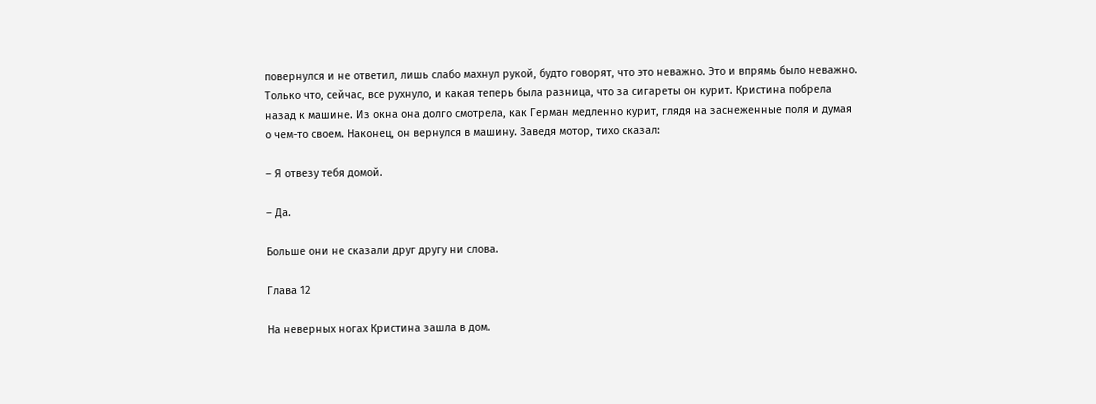повернулся и не ответил, лишь слабо махнул рукой, будто говорят, что это неважно. Это и впрямь было неважно. Только что, сейчас, все рухнуло, и какая теперь была разница, что за сигареты он курит. Кристина побрела назад к машине. Из окна она долго смотрела, как Герман медленно курит, глядя на заснеженные поля и думая о чем-то своем. Наконец, он вернулся в машину. Заведя мотор, тихо сказал:

– Я отвезу тебя домой.

– Да.

Больше они не сказали друг другу ни слова.

Глава 12

На неверных ногах Кристина зашла в дом.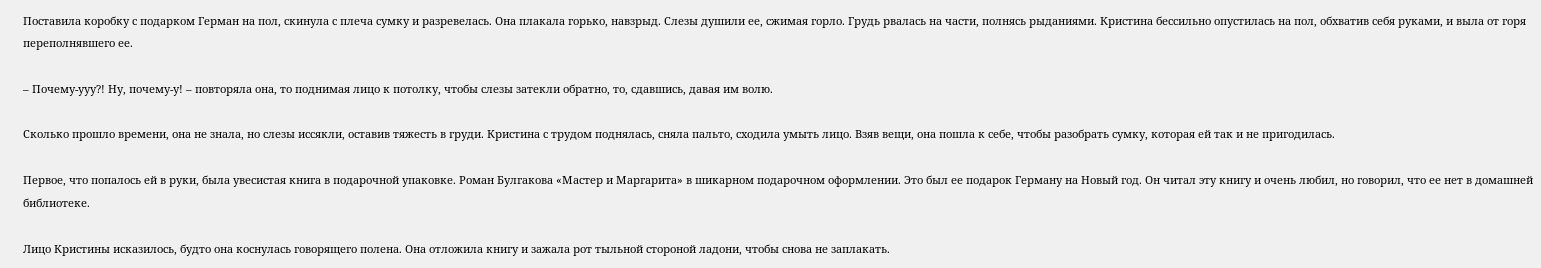Поставила коробку с подарком Герман на пол, скинула с плеча сумку и разревелась. Она плакала горько, навзрыд. Слезы душили ее, сжимая горло. Грудь рвалась на части, полнясь рыданиями. Кристина бессильно опустилась на пол, обхватив себя руками, и выла от горя переполнявшего ее.

– Почему-ууу?! Ну, почему-у! – повторяла она, то поднимая лицо к потолку, чтобы слезы затекли обратно, то, сдавшись, давая им волю.

Сколько прошло времени, она не знала, но слезы иссякли, оставив тяжесть в груди. Кристина с трудом поднялась, сняла пальто, сходила умыть лицо. Взяв вещи, она пошла к себе, чтобы разобрать сумку, которая ей так и не пригодилась.

Первое, что попалось ей в руки, была увесистая книга в подарочной упаковке. Роман Булгакова «Мастер и Маргарита» в шикарном подарочном оформлении. Это был ее подарок Герману на Новый год. Он читал эту книгу и очень любил, но говорил, что ее нет в домашней библиотеке.

Лицо Кристины исказилось, будто она коснулась говорящего полена. Она отложила книгу и зажала рот тыльной стороной ладони, чтобы снова не заплакать.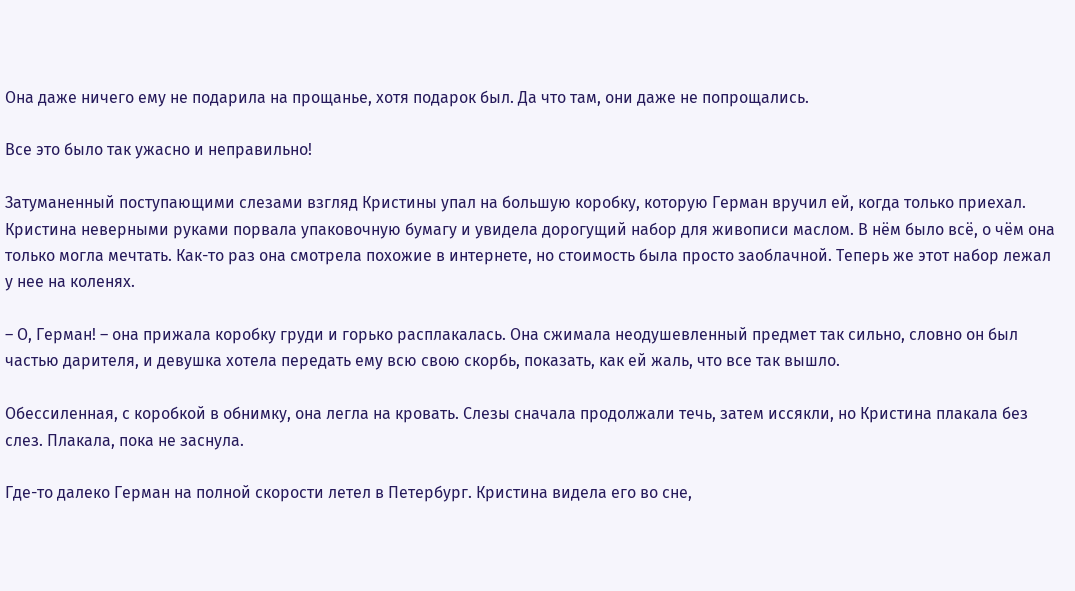Она даже ничего ему не подарила на прощанье, хотя подарок был. Да что там, они даже не попрощались.

Все это было так ужасно и неправильно!

Затуманенный поступающими слезами взгляд Кристины упал на большую коробку, которую Герман вручил ей, когда только приехал. Кристина неверными руками порвала упаковочную бумагу и увидела дорогущий набор для живописи маслом. В нём было всё, о чём она только могла мечтать. Как-то раз она смотрела похожие в интернете, но стоимость была просто заоблачной. Теперь же этот набор лежал у нее на коленях.

– О, Герман! – она прижала коробку груди и горько расплакалась. Она сжимала неодушевленный предмет так сильно, словно он был частью дарителя, и девушка хотела передать ему всю свою скорбь, показать, как ей жаль, что все так вышло.

Обессиленная, с коробкой в обнимку, она легла на кровать. Слезы сначала продолжали течь, затем иссякли, но Кристина плакала без слез. Плакала, пока не заснула.

Где-то далеко Герман на полной скорости летел в Петербург. Кристина видела его во сне,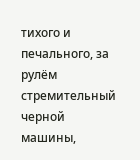тихого и печального, за рулём стремительный черной машины,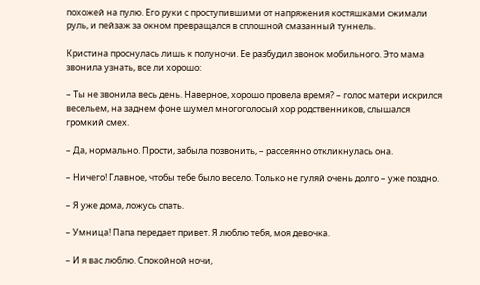похожей на пулю. Его руки с проступившими от напряжения костяшками сжимали руль, и пейзаж за окном превращался в сплошной смазанный туннель.

Кристина проснулась лишь к полуночи. Ее разбудил звонок мобильного. Это мама звонила узнать, все ли хорошо:

– Ты не звонила весь день. Наверное, хорошо провела время? – голос матери искрился весельем, на заднем фоне шумел многоголосый хор родственников, слышался громкий смех.

– Да, нормально. Прости, забыла позвонить, – рассеянно откликнулась она.

– Ничего! Главное, чтобы тебе было весело. Только не гуляй очень долго – уже поздно.

– Я уже дома, ложусь спать.

– Умница! Папа передает привет. Я люблю тебя, моя девочка.

– И я вас люблю. Спокойной ночи,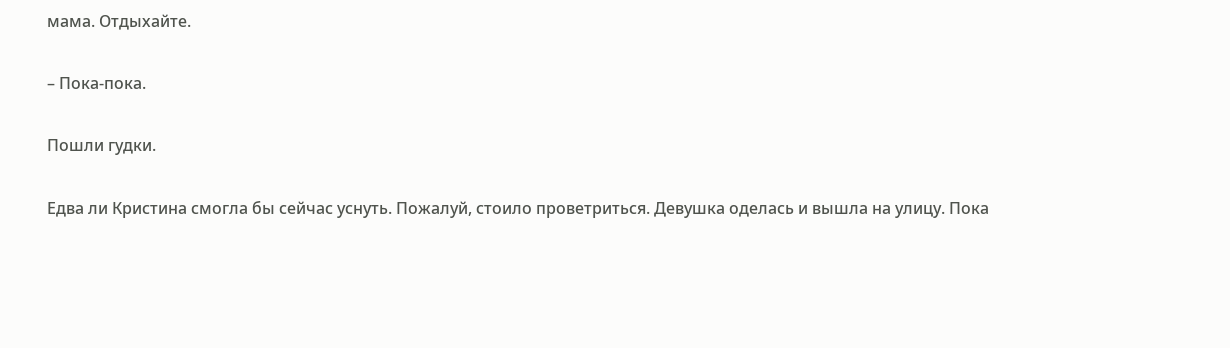мама. Отдыхайте.

– Пока-пока.

Пошли гудки.

Едва ли Кристина смогла бы сейчас уснуть. Пожалуй, стоило проветриться. Девушка оделась и вышла на улицу. Пока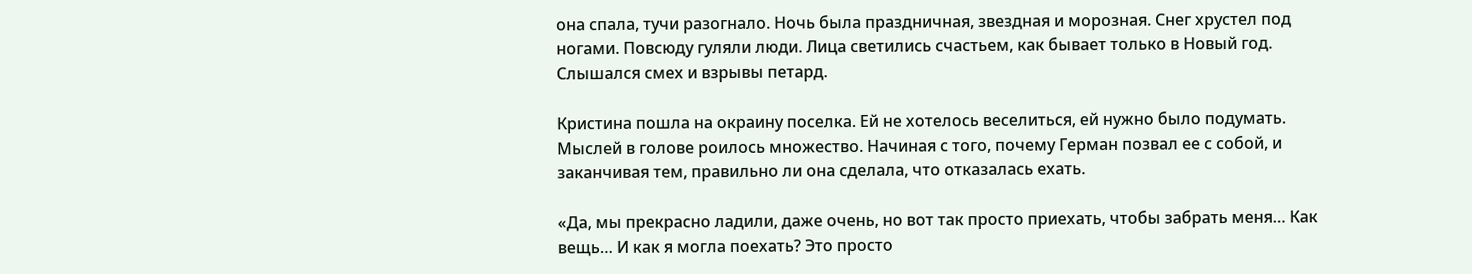она спала, тучи разогнало. Ночь была праздничная, звездная и морозная. Снег хрустел под ногами. Повсюду гуляли люди. Лица светились счастьем, как бывает только в Новый год. Слышался смех и взрывы петард.

Кристина пошла на окраину поселка. Ей не хотелось веселиться, ей нужно было подумать. Мыслей в голове роилось множество. Начиная с того, почему Герман позвал ее с собой, и заканчивая тем, правильно ли она сделала, что отказалась ехать.

«Да, мы прекрасно ладили, даже очень, но вот так просто приехать, чтобы забрать меня… Как вещь… И как я могла поехать? Это просто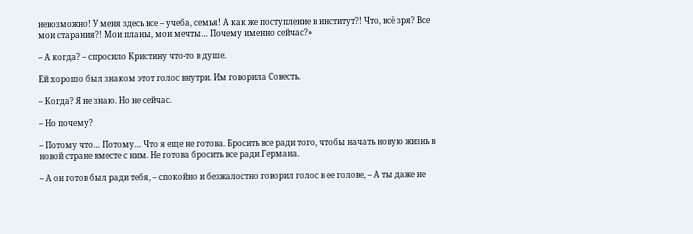невозможно! У меня здесь все – учеба, семья! А как же поступление в институт?! Что, всё зря? Все мои старания?! Мои планы, мои мечты… Почему именно сейчас?»

– А когда? – спросило Кристину что-то в душе.

Ей хорошо был знаком этот голос внутри. Им говорила Совесть.

– Когда? Я не знаю. Но не сейчас.

– Но почему?

– Потому что… Потому… Что я еще не готова. Бросить все ради того, чтобы начать новую жизнь в новой стране вместе с ним. Не готова бросить все ради Германа.

– А он готов был ради тебя, – спокойно и безжалостно говорил голос в ее голове, – А ты даже не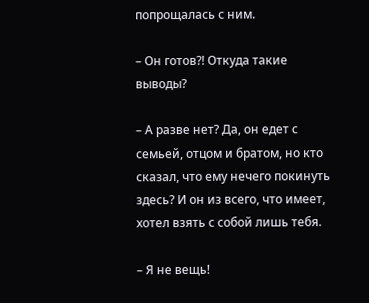попрощалась с ним.

– Он готов?! Откуда такие выводы?

– А разве нет? Да, он едет с семьей, отцом и братом, но кто сказал, что ему нечего покинуть здесь? И он из всего, что имеет, хотел взять с собой лишь тебя.

– Я не вещь!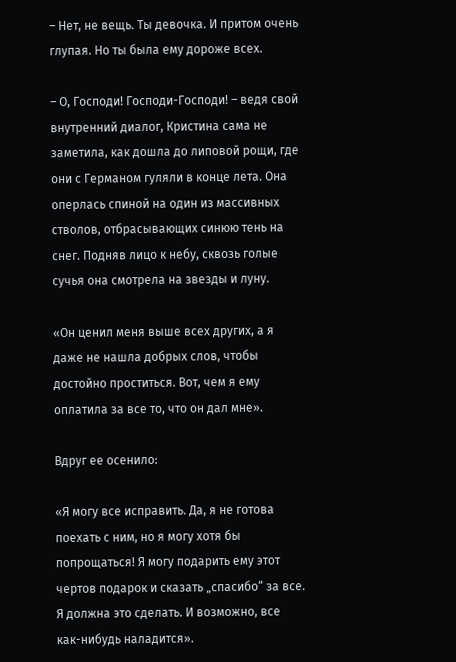– Нет, не вещь. Ты девочка. И притом очень глупая. Но ты была ему дороже всех.

– О, Господи! Господи-Господи! – ведя свой внутренний диалог, Кристина сама не заметила, как дошла до липовой рощи, где они с Германом гуляли в конце лета. Она оперлась спиной на один из массивных стволов, отбрасывающих синюю тень на снег. Подняв лицо к небу, сквозь голые сучья она смотрела на звезды и луну.

«Он ценил меня выше всех других, а я даже не нашла добрых слов, чтобы достойно проститься. Вот, чем я ему оплатила за все то, что он дал мне».

Вдруг ее осенило:

«Я могу все исправить. Да, я не готова поехать с ним, но я могу хотя бы попрощаться! Я могу подарить ему этот чертов подарок и сказать „спасибо“ за все. Я должна это сделать. И возможно, все как-нибудь наладится».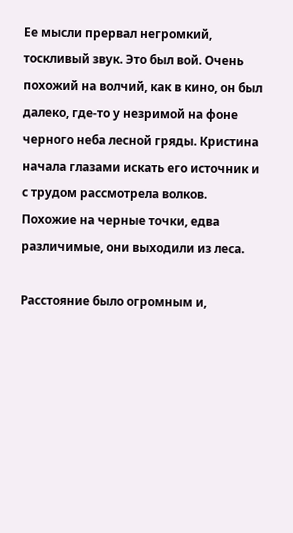Ее мысли прервал негромкий, тоскливый звук. Это был вой. Очень похожий на волчий, как в кино, он был далеко, где-то у незримой на фоне черного неба лесной гряды. Кристина начала глазами искать его источник и с трудом рассмотрела волков. Похожие на черные точки, едва различимые, они выходили из леса.

Расстояние было огромным и,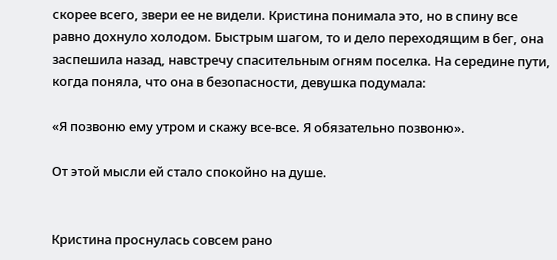скорее всего, звери ее не видели. Кристина понимала это, но в спину все равно дохнуло холодом. Быстрым шагом, то и дело переходящим в бег, она заспешила назад, навстречу спасительным огням поселка. На середине пути, когда поняла, что она в безопасности, девушка подумала:

«Я позвоню ему утром и скажу все-все. Я обязательно позвоню».

От этой мысли ей стало спокойно на душе.


Кристина проснулась совсем рано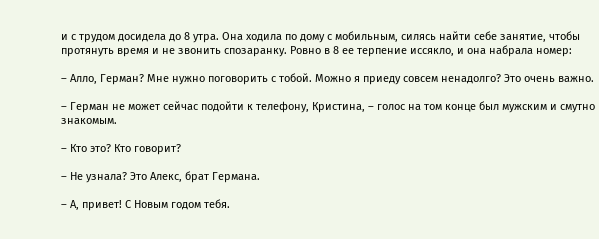и с трудом досидела до 8 утра. Она ходила по дому с мобильным, силясь найти себе занятие, чтобы протянуть время и не звонить спозаранку. Ровно в 8 ее терпение иссякло, и она набрала номер:

– Алло, Герман? Мне нужно поговорить с тобой. Можно я приеду совсем ненадолго? Это очень важно.

– Герман не может сейчас подойти к телефону, Кристина, – голос на том конце был мужским и смутно знакомым.

– Кто это? Кто говорит?

– Не узнала? Это Алекс, брат Германа.

– А, привет! С Новым годом тебя.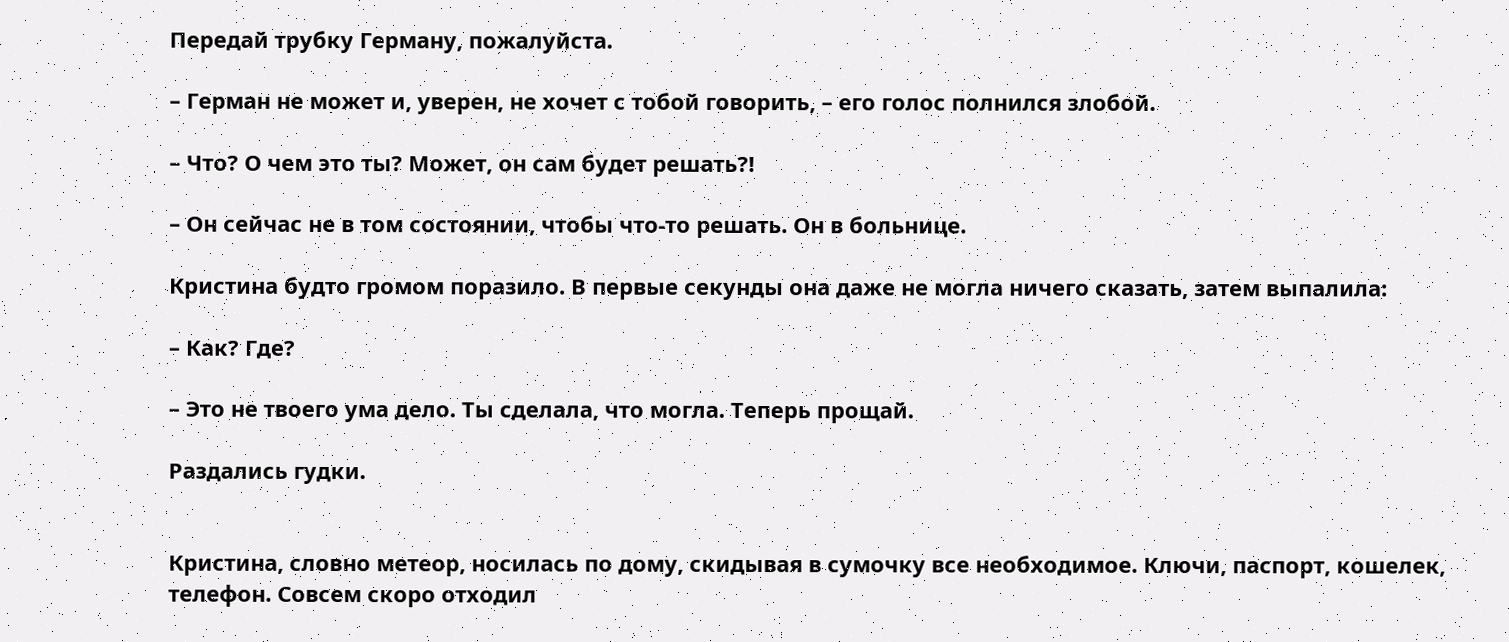Передай трубку Герману, пожалуйста.

– Герман не может и, уверен, не хочет с тобой говорить, – его голос полнился злобой.

– Что? О чем это ты? Может, он сам будет решать?!

– Он сейчас не в том состоянии, чтобы что-то решать. Он в больнице.

Кристина будто громом поразило. В первые секунды она даже не могла ничего сказать, затем выпалила:

– Как? Где?

– Это не твоего ума дело. Ты сделала, что могла. Теперь прощай.

Раздались гудки.


Кристина, словно метеор, носилась по дому, скидывая в сумочку все необходимое. Ключи, паспорт, кошелек, телефон. Совсем скоро отходил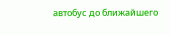автобус до ближайшего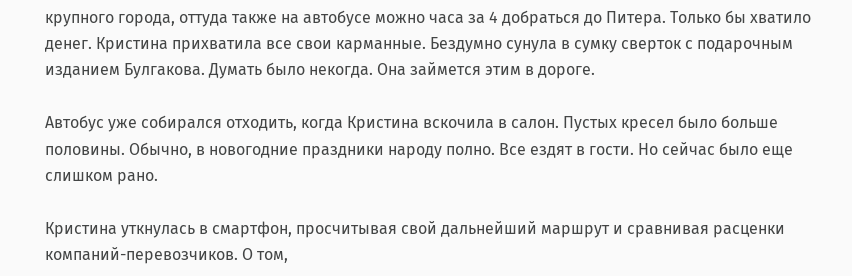крупного города, оттуда также на автобусе можно часа за 4 добраться до Питера. Только бы хватило денег. Кристина прихватила все свои карманные. Бездумно сунула в сумку сверток с подарочным изданием Булгакова. Думать было некогда. Она займется этим в дороге.

Автобус уже собирался отходить, когда Кристина вскочила в салон. Пустых кресел было больше половины. Обычно, в новогодние праздники народу полно. Все ездят в гости. Но сейчас было еще слишком рано.

Кристина уткнулась в смартфон, просчитывая свой дальнейший маршрут и сравнивая расценки компаний-перевозчиков. О том,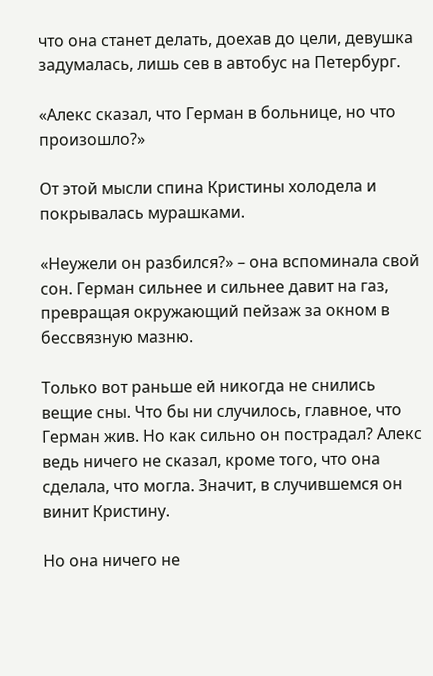что она станет делать, доехав до цели, девушка задумалась, лишь сев в автобус на Петербург.

«Алекс сказал, что Герман в больнице, но что произошло?»

От этой мысли спина Кристины холодела и покрывалась мурашками.

«Неужели он разбился?» – она вспоминала свой сон. Герман сильнее и сильнее давит на газ, превращая окружающий пейзаж за окном в бессвязную мазню.

Только вот раньше ей никогда не снились вещие сны. Что бы ни случилось, главное, что Герман жив. Но как сильно он пострадал? Алекс ведь ничего не сказал, кроме того, что она сделала, что могла. Значит, в случившемся он винит Кристину.

Но она ничего не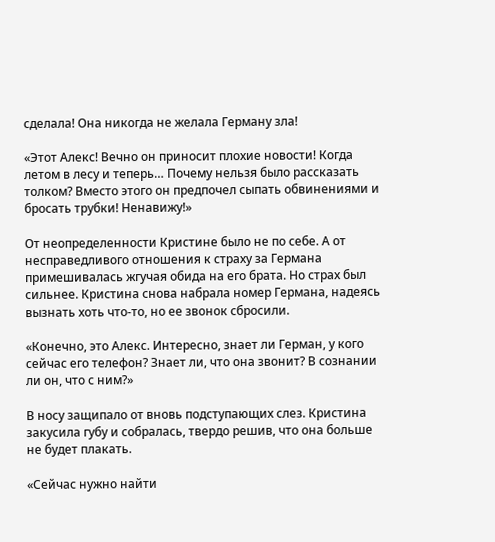сделала! Она никогда не желала Герману зла!

«Этот Алекс! Вечно он приносит плохие новости! Когда летом в лесу и теперь… Почему нельзя было рассказать толком? Вместо этого он предпочел сыпать обвинениями и бросать трубки! Ненавижу!»

От неопределенности Кристине было не по себе. А от несправедливого отношения к страху за Германа примешивалась жгучая обида на его брата. Но страх был сильнее. Кристина снова набрала номер Германа, надеясь вызнать хоть что-то, но ее звонок сбросили.

«Конечно, это Алекс. Интересно, знает ли Герман, у кого сейчас его телефон? Знает ли, что она звонит? В сознании ли он, что с ним?»

В носу защипало от вновь подступающих слез. Кристина закусила губу и собралась, твердо решив, что она больше не будет плакать.

«Сейчас нужно найти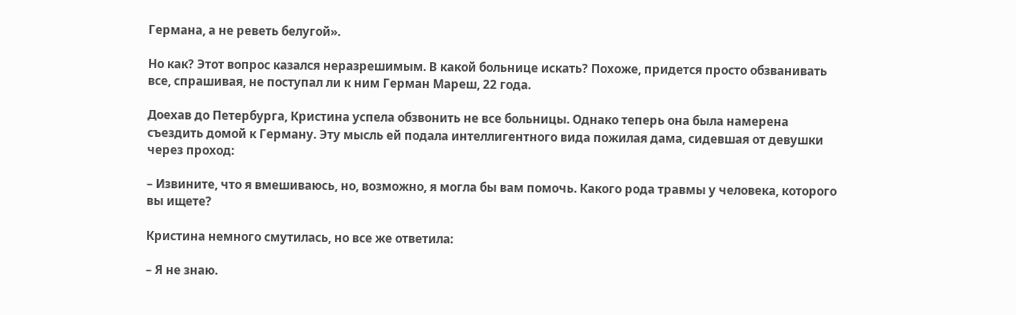Германа, а не реветь белугой».

Но как? Этот вопрос казался неразрешимым. В какой больнице искать? Похоже, придется просто обзванивать все, спрашивая, не поступал ли к ним Герман Мареш, 22 года.

Доехав до Петербурга, Кристина успела обзвонить не все больницы. Однако теперь она была намерена съездить домой к Герману. Эту мысль ей подала интеллигентного вида пожилая дама, сидевшая от девушки через проход:

– Извините, что я вмешиваюсь, но, возможно, я могла бы вам помочь. Какого рода травмы у человека, которого вы ищете?

Кристина немного смутилась, но все же ответила:

– Я не знаю.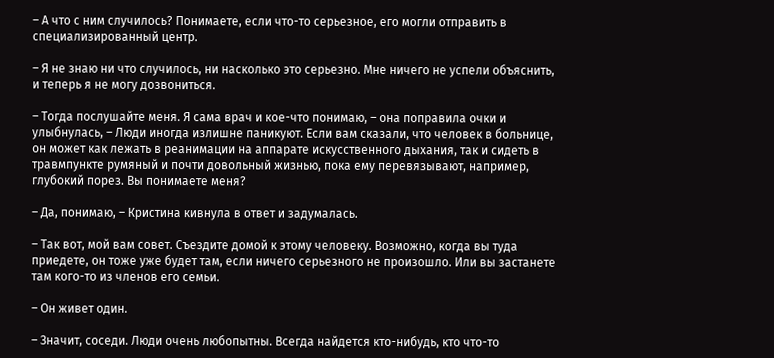– А что с ним случилось? Понимаете, если что-то серьезное, его могли отправить в специализированный центр.

– Я не знаю ни что случилось, ни насколько это серьезно. Мне ничего не успели объяснить, и теперь я не могу дозвониться.

– Тогда послушайте меня. Я сама врач и кое-что понимаю, – она поправила очки и улыбнулась, – Люди иногда излишне паникуют. Если вам сказали, что человек в больнице, он может как лежать в реанимации на аппарате искусственного дыхания, так и сидеть в травмпункте румяный и почти довольный жизнью, пока ему перевязывают, например, глубокий порез. Вы понимаете меня?

– Да, понимаю, – Кристина кивнула в ответ и задумалась.

– Так вот, мой вам совет. Съездите домой к этому человеку. Возможно, когда вы туда приедете, он тоже уже будет там, если ничего серьезного не произошло. Или вы застанете там кого-то из членов его семьи.

– Он живет один.

– Значит, соседи. Люди очень любопытны. Всегда найдется кто-нибудь, кто что-то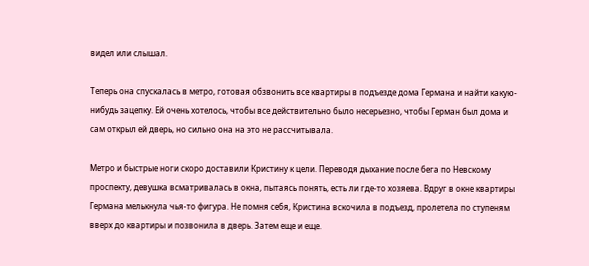видел или слышал.

Теперь она спускалась в метро, готовая обзвонить все квартиры в подъезде дома Германа и найти какую-нибудь зацепку. Ей очень хотелось, чтобы все действительно было несерьезно, чтобы Герман был дома и сам открыл ей дверь, но сильно она на это не рассчитывала.

Метро и быстрые ноги скоро доставили Кристину к цели. Переводя дыхание после бега по Невскому проспекту, девушка всматривалась в окна, пытаясь понять, есть ли где-то хозяева. Вдруг в окне квартиры Германа мелькнула чья-то фигура. Не помня себя, Кристина вскочила в подъезд, пролетела по ступеням вверх до квартиры и позвонила в дверь. Затем еще и еще.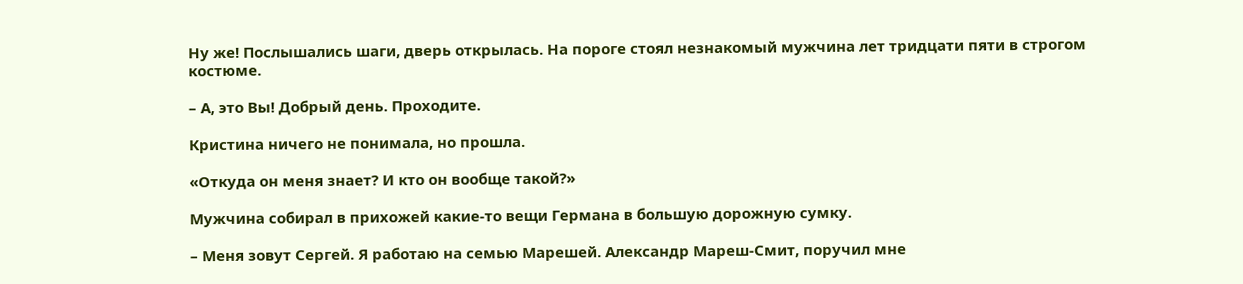Ну же! Послышались шаги, дверь открылась. На пороге стоял незнакомый мужчина лет тридцати пяти в строгом костюме.

– А, это Вы! Добрый день. Проходите.

Кристина ничего не понимала, но прошла.

«Откуда он меня знает? И кто он вообще такой?»

Мужчина собирал в прихожей какие-то вещи Германа в большую дорожную сумку.

– Меня зовут Сергей. Я работаю на семью Марешей. Александр Мареш-Смит, поручил мне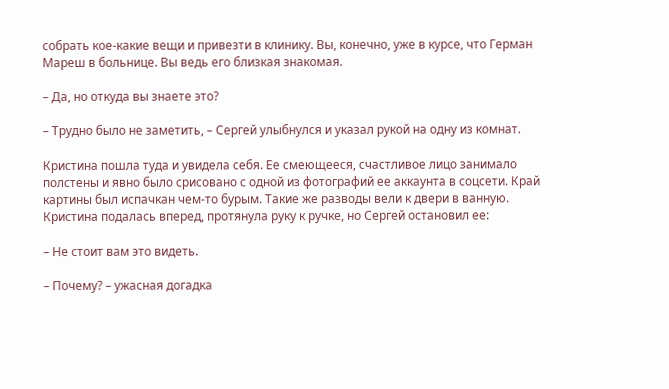собрать кое-какие вещи и привезти в клинику. Вы, конечно, уже в курсе, что Герман Мареш в больнице. Вы ведь его близкая знакомая.

– Да, но откуда вы знаете это?

– Трудно было не заметить, – Сергей улыбнулся и указал рукой на одну из комнат.

Кристина пошла туда и увидела себя. Ее смеющееся, счастливое лицо занимало полстены и явно было срисовано с одной из фотографий ее аккаунта в соцсети. Край картины был испачкан чем-то бурым. Такие же разводы вели к двери в ванную. Кристина подалась вперед, протянула руку к ручке, но Сергей остановил ее:

– Не стоит вам это видеть.

– Почему? – ужасная догадка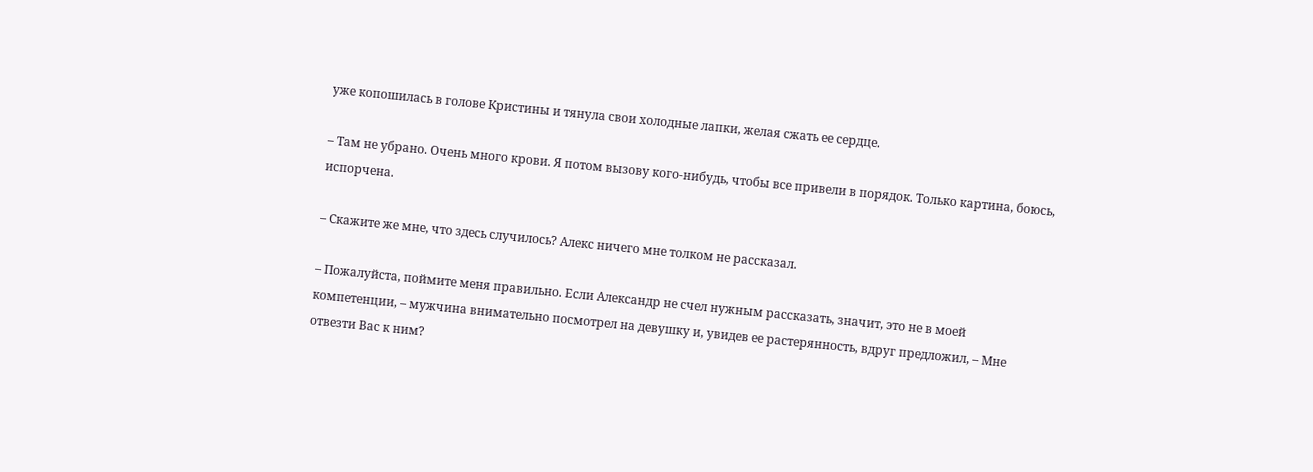уже копошилась в голове Кристины и тянула свои холодные лапки, желая сжать ее сердце.

– Там не убрано. Очень много крови. Я потом вызову кого-нибудь, чтобы все привели в порядок. Только картина, боюсь, испорчена.

– Скажите же мне, что здесь случилось? Алекс ничего мне толком не рассказал.

– Пожалуйста, поймите меня правильно. Если Александр не счел нужным рассказать, значит, это не в моей компетенции, – мужчина внимательно посмотрел на девушку и, увидев ее растерянность, вдруг предложил, – Мне отвезти Вас к ним?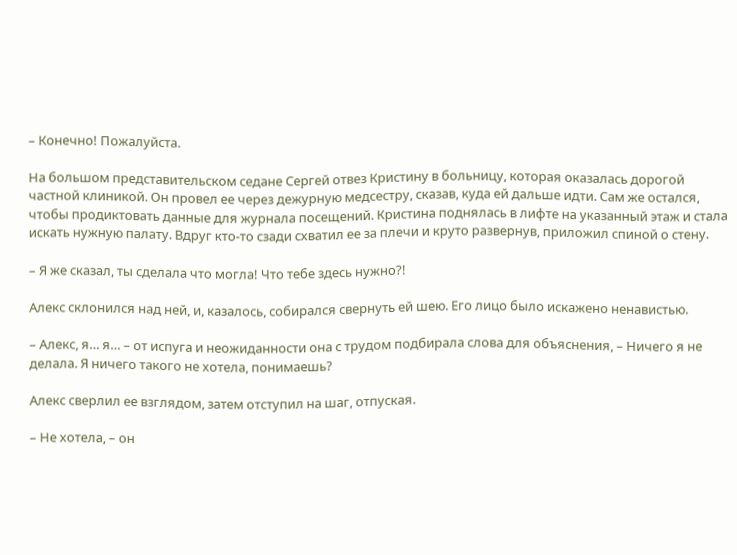– Конечно! Пожалуйста.

На большом представительском седане Сергей отвез Кристину в больницу, которая оказалась дорогой частной клиникой. Он провел ее через дежурную медсестру, сказав, куда ей дальше идти. Сам же остался, чтобы продиктовать данные для журнала посещений. Кристина поднялась в лифте на указанный этаж и стала искать нужную палату. Вдруг кто-то сзади схватил ее за плечи и круто развернув, приложил спиной о стену.

– Я же сказал, ты сделала что могла! Что тебе здесь нужно?!

Алекс склонился над ней, и, казалось, собирался свернуть ей шею. Его лицо было искажено ненавистью.

– Алекс, я… я… – от испуга и неожиданности она с трудом подбирала слова для объяснения, – Ничего я не делала. Я ничего такого не хотела, понимаешь?

Алекс сверлил ее взглядом, затем отступил на шаг, отпуская.

– Не хотела, – он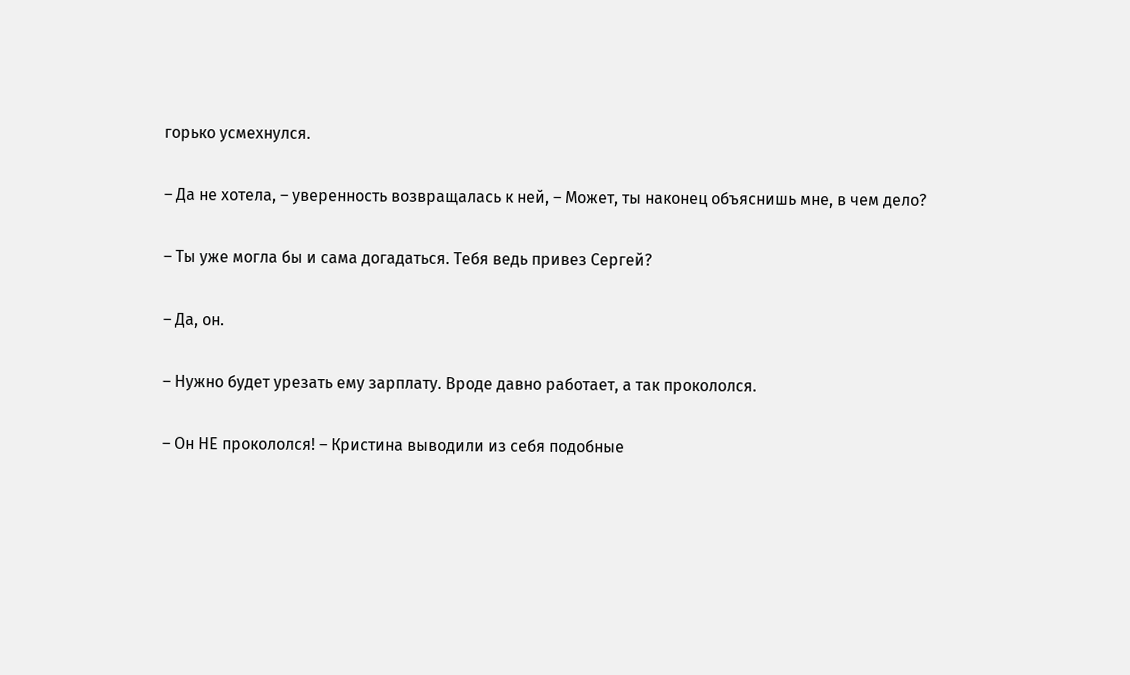горько усмехнулся.

– Да не хотела, – уверенность возвращалась к ней, – Может, ты наконец объяснишь мне, в чем дело?

– Ты уже могла бы и сама догадаться. Тебя ведь привез Сергей?

– Да, он.

– Нужно будет урезать ему зарплату. Вроде давно работает, а так прокололся.

– Он НЕ прокололся! – Кристина выводили из себя подобные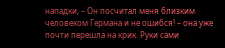нападки, – Он посчитал меня близким человеком Германа и не ошибся! – она уже почти перешла на крик. Руки сами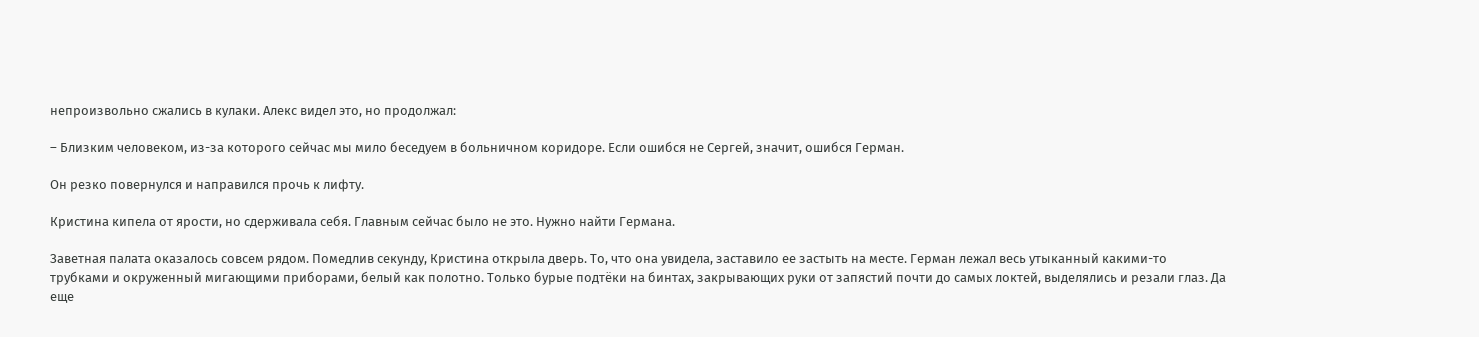непроизвольно сжались в кулаки. Алекс видел это, но продолжал:

– Близким человеком, из-за которого сейчас мы мило беседуем в больничном коридоре. Если ошибся не Сергей, значит, ошибся Герман.

Он резко повернулся и направился прочь к лифту.

Кристина кипела от ярости, но сдерживала себя. Главным сейчас было не это. Нужно найти Германа.

Заветная палата оказалось совсем рядом. Помедлив секунду, Кристина открыла дверь. То, что она увидела, заставило ее застыть на месте. Герман лежал весь утыканный какими-то трубками и окруженный мигающими приборами, белый как полотно. Только бурые подтёки на бинтах, закрывающих руки от запястий почти до самых локтей, выделялись и резали глаз. Да еще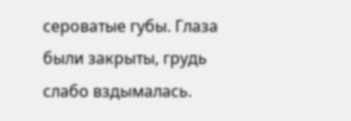сероватые губы. Глаза были закрыты, грудь слабо вздымалась.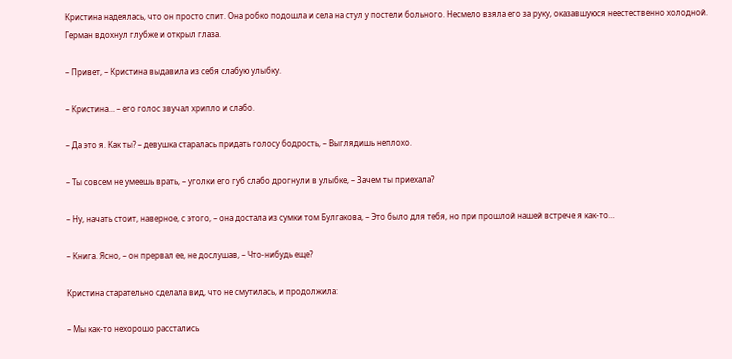Кристина надеялась, что он просто спит. Она робко подошла и села на стул у постели больного. Несмело взяла его за руку, оказавшуюся неестественно холодной. Герман вдохнул глубже и открыл глаза.

– Привет, – Кристина выдавила из себя слабую улыбку.

– Кристина… – его голос звучал хрипло и слабо.

– Да это я. Как ты? – девушка старалась придать голосу бодрость, – Выглядишь неплохо.

– Ты совсем не умеешь врать, – уголки его губ слабо дрогнули в улыбке, – Зачем ты приехала?

– Ну, начать стоит, наверное, с этого, – она достала из сумки том Булгакова, – Это было для тебя, но при прошлой нашей встрече я как-то…

– Книга. Ясно, – он прервал ее, не дослушав, – Что-нибудь еще?

Кристина старательно сделала вид, что не смутилась, и продолжила:

– Мы как-то нехорошо расстались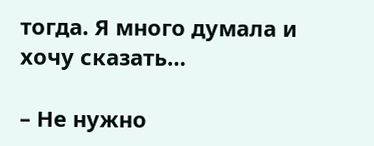тогда. Я много думала и хочу сказать…

– Не нужно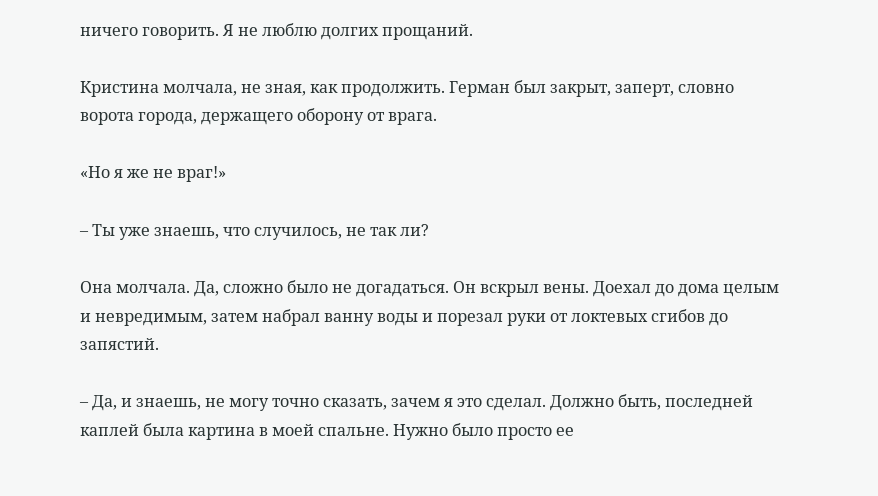ничего говорить. Я не люблю долгих прощаний.

Кристина молчала, не зная, как продолжить. Герман был закрыт, заперт, словно ворота города, держащего оборону от врага.

«Но я же не враг!»

– Ты уже знаешь, что случилось, не так ли?

Она молчала. Да, сложно было не догадаться. Он вскрыл вены. Доехал до дома целым и невредимым, затем набрал ванну воды и порезал руки от локтевых сгибов до запястий.

– Да, и знаешь, не могу точно сказать, зачем я это сделал. Должно быть, последней каплей была картина в моей спальне. Нужно было просто ее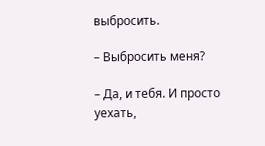выбросить.

– Выбросить меня?

– Да, и тебя. И просто уехать,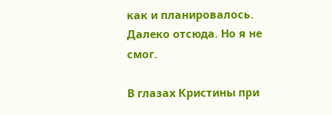как и планировалось. Далеко отсюда. Но я не смог.

В глазах Кристины при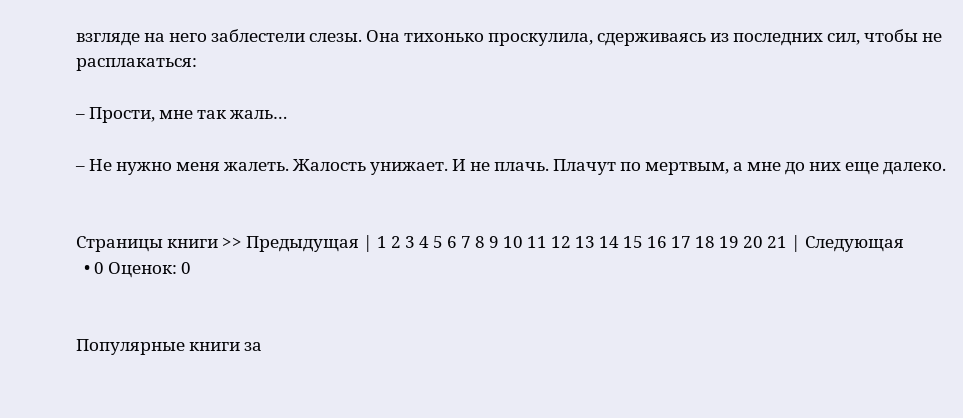взгляде на него заблестели слезы. Она тихонько проскулила, сдерживаясь из последних сил, чтобы не расплакаться:

– Прости, мне так жаль…

– Не нужно меня жалеть. Жалость унижает. И не плачь. Плачут по мертвым, а мне до них еще далеко.


Страницы книги >> Предыдущая | 1 2 3 4 5 6 7 8 9 10 11 12 13 14 15 16 17 18 19 20 21 | Следующая
  • 0 Оценок: 0


Популярные книги за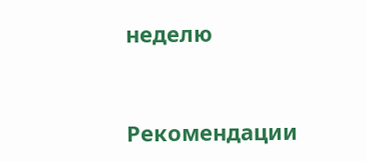неделю


Рекомендации